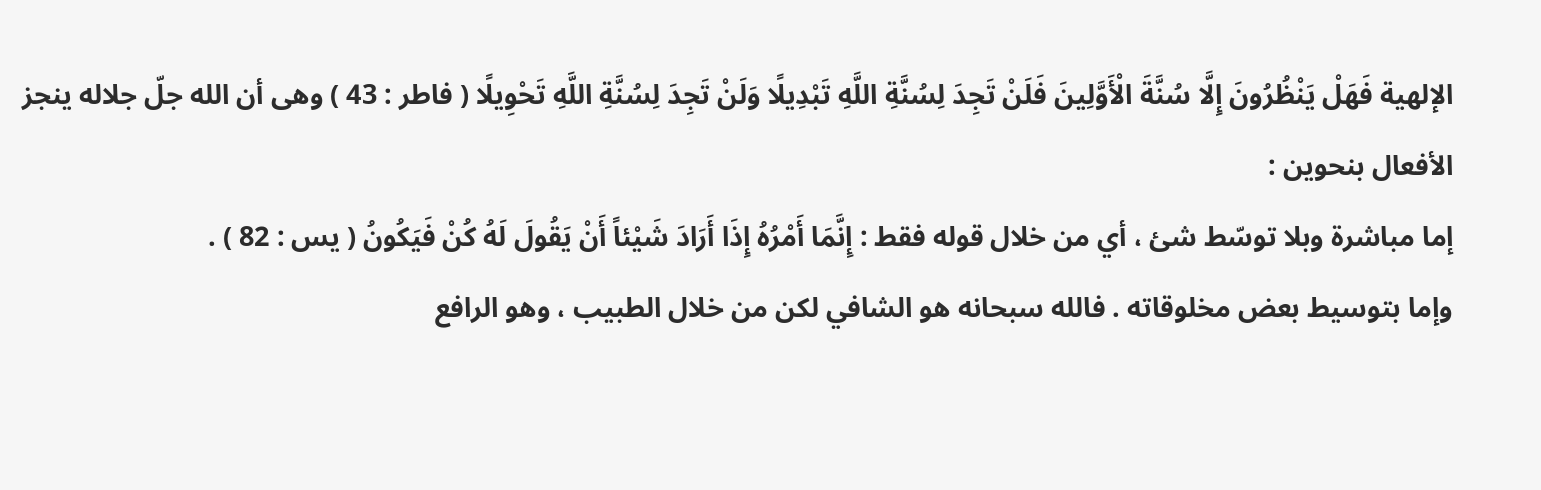الإلهية فَهَلْ يَنْظُرُونَ إِلَّا سُنَّةَ الْأَوَّلِينَ فَلَنْ تَجِدَ لِسُنَّةِ اللَّهِ تَبْدِيلًا وَلَنْ تَجِدَ لِسُنَّةِ اللَّهِ تَحْوِيلًا ( فاطر : 43 ) وهى أن الله جلّ جلاله ينجز
الأفعال بنحوين :
إما مباشرة وبلا توسّط شئ ، أي من خلال قوله فقط : إِنَّمَا أَمْرُهُ إِذَا أَرَادَ شَيْئاً أَنْ يَقُولَ لَهُ كُنْ فَيَكُونُ ( يس : 82 ) .
وإما بتوسيط بعض مخلوقاته . فالله سبحانه هو الشافي لكن من خلال الطبيب ، وهو الرافع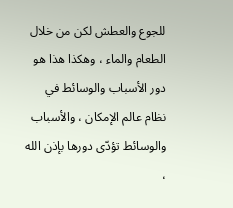للجوع والعطش لكن من خلال الطعام والماء ، وهكذا هذا هو دور الأسباب والوسائط في نظام عالم الإمكان ، والأسباب والوسائط تؤدّى دورها بإذن الله ،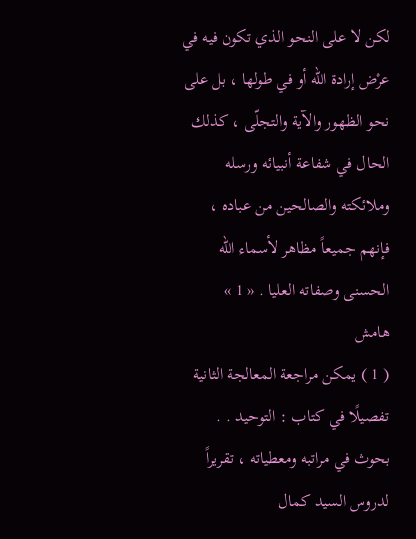لكن لا على النحو الذي تكون فيه في عرْض إرادة الله أو في طولها ، بل على نحو الظهور والآية والتجلّى ، كذلك الحال في شفاعة أنبيائه ورسله وملائكته والصالحين من عباده ، فإنهم جميعاً مظاهر لأسماء الله الحسنى وصفاته العليا . « 1 »
هامش
( 1 ) يمكن مراجعة المعالجة الثانية تفصيلًا في كتاب : التوحيد . . بحوث في مراتبه ومعطياته ، تقريراً لدروس السيد كمال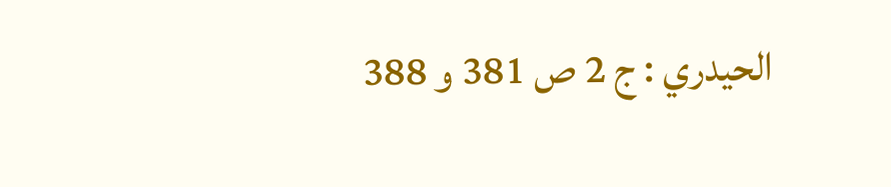الحيدري : ج 2 ص 381 و 388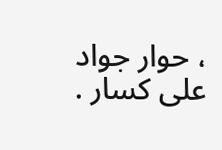، حوار جواد على كسار .